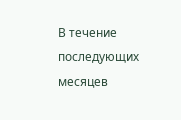В течение последующих месяцев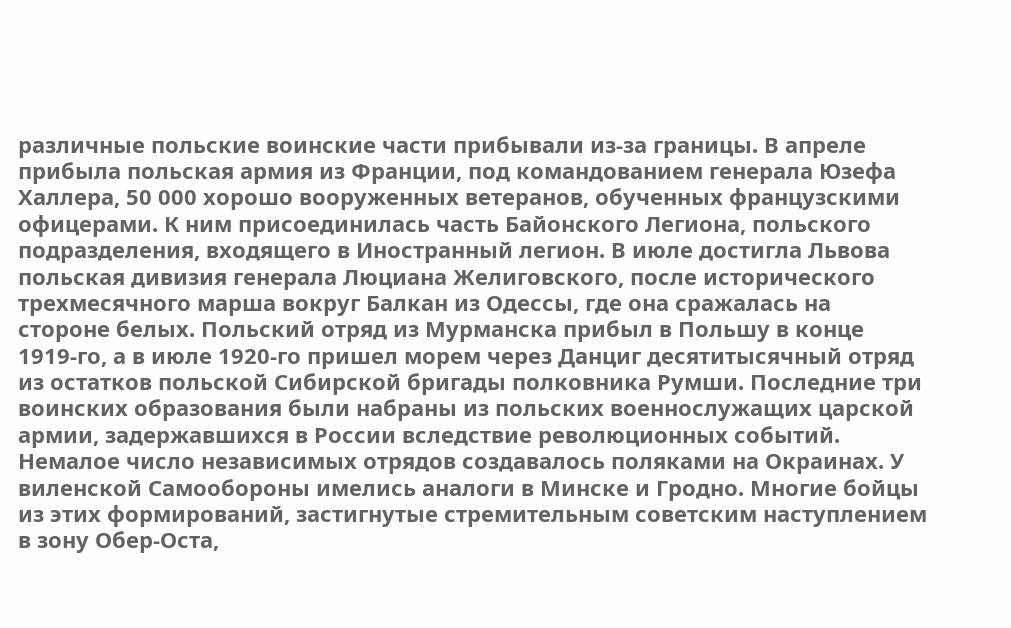различные польские воинские части прибывали из-за границы. В апреле прибыла польская армия из Франции, под командованием генерала Юзефа Халлера, 50 000 хорошо вооруженных ветеранов, обученных французскими офицерами. К ним присоединилась часть Байонского Легиона, польского подразделения, входящего в Иностранный легион. В июле достигла Львова польская дивизия генерала Люциана Желиговского, после исторического трехмесячного марша вокруг Балкан из Одессы, где она сражалась на стороне белых. Польский отряд из Мурманска прибыл в Польшу в конце 1919-го, а в июле 1920-го пришел морем через Данциг десятитысячный отряд из остатков польской Сибирской бригады полковника Румши. Последние три воинских образования были набраны из польских военнослужащих царской армии, задержавшихся в России вследствие революционных событий. Немалое число независимых отрядов создавалось поляками на Окраинах. У виленской Самообороны имелись аналоги в Минске и Гродно. Многие бойцы из этих формирований, застигнутые стремительным советским наступлением в зону Обер-Оста,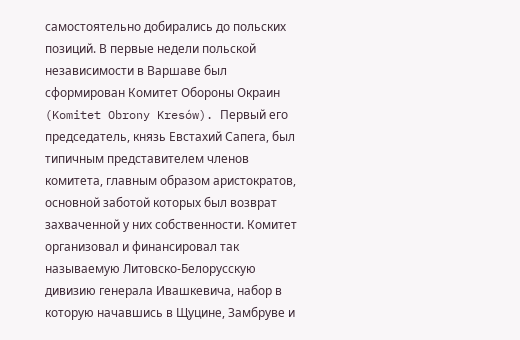самостоятельно добирались до польских позиций. В первые недели польской независимости в Варшаве был сформирован Комитет Обороны Окраин (Komitet Obrony Kresów). Первый его председатель, князь Евстахий Сапега, был типичным представителем членов комитета, главным образом аристократов, основной заботой которых был возврат захваченной у них собственности. Комитет организовал и финансировал так называемую Литовско-Белорусскую дивизию генерала Ивашкевича, набор в которую начавшись в Щуцине, Замбруве и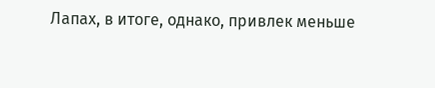Лапах, в итоге, однако, привлек меньше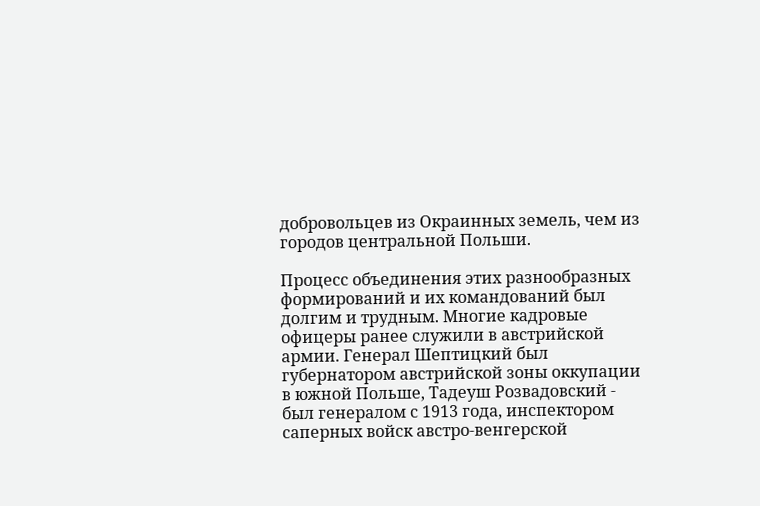добровольцев из Окраинных земель, чем из городов центральной Польши.

Процесс объединения этих разнообразных формирований и их командований был долгим и трудным. Многие кадровые офицеры ранее служили в австрийской армии. Генерал Шептицкий был губернатором австрийской зоны оккупации в южной Польше, Тадеуш Розвадовский - был генералом с 1913 года, инспектором саперных войск австро-венгерской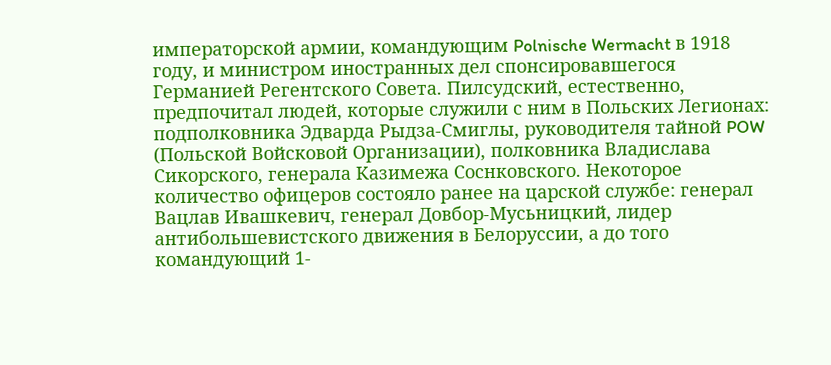императорской армии, командующим Polnische Wermacht в 1918 году, и министром иностранных дел спонсировавшегося Германией Регентского Совета. Пилсудский, естественно, предпочитал людей, которые служили с ним в Польских Легионах: подполковника Эдварда Рыдза-Смиглы, руководителя тайной POW (Польской Войсковой Организации), полковника Владислава Сикорского, генерала Казимежа Соснковского. Некоторое количество офицеров состояло ранее на царской службе: генерал Вацлав Ивашкевич, генерал Довбор-Мусьницкий, лидер антибольшевистского движения в Белоруссии, а до того командующий 1-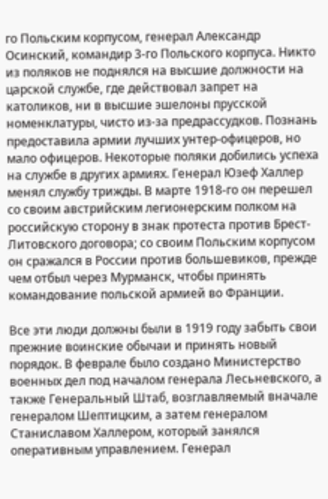го Польским корпусом, генерал Александр Осинский, командир 3-го Польского корпуса. Никто из поляков не поднялся на высшие должности на царской службе, где действовал запрет на католиков, ни в высшие эшелоны прусской номенклатуры, чисто из-за предрассудков. Познань предоставила армии лучших унтер-офицеров, но мало офицеров. Некоторые поляки добились успеха на службе в других армиях. Генерал Юзеф Халлер менял службу трижды. В марте 1918-го он перешел со своим австрийским легионерским полком на российскую сторону в знак протеста против Брест-Литовского договора; со своим Польским корпусом он сражался в России против большевиков, прежде чем отбыл через Мурманск, чтобы принять командование польской армией во Франции.

Все эти люди должны были в 1919 году забыть свои прежние воинские обычаи и принять новый порядок. В феврале было создано Министерство военных дел под началом генерала Лесьневского, а также Генеральный Штаб, возглавляемый вначале генералом Шептицким, а затем генералом Станиславом Халлером, который занялся оперативным управлением. Генерал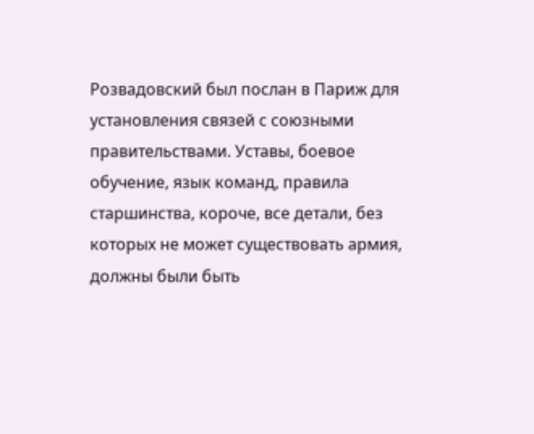Розвадовский был послан в Париж для установления связей с союзными правительствами. Уставы, боевое обучение, язык команд, правила старшинства, короче, все детали, без которых не может существовать армия, должны были быть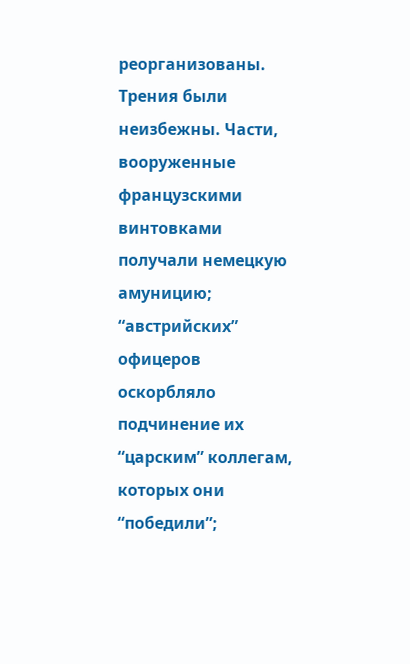реорганизованы. Трения были неизбежны. Части, вооруженные французскими винтовками получали немецкую амуницию; “австрийских” офицеров оскорбляло подчинение их “царским” коллегам, которых они “победили”;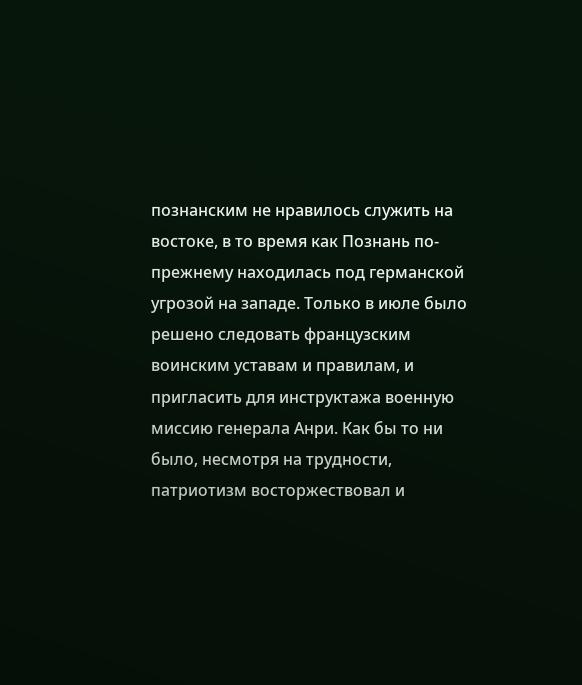познанским не нравилось служить на востоке, в то время как Познань по-прежнему находилась под германской угрозой на западе. Только в июле было решено следовать французским воинским уставам и правилам, и пригласить для инструктажа военную миссию генерала Анри. Как бы то ни было, несмотря на трудности, патриотизм восторжествовал и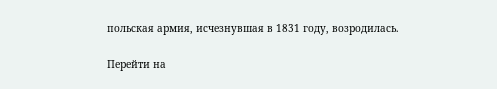польская армия, исчезнувшая в 1831 году, возродилась.

Перейти на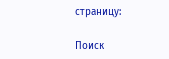страницу:

Поиск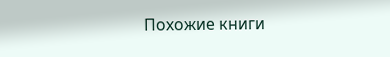Похожие книги